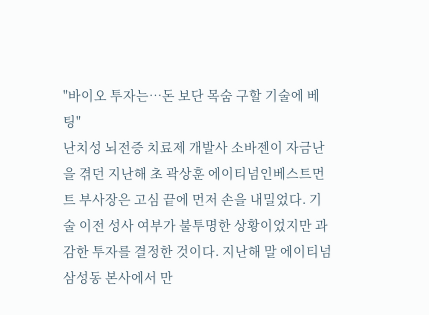"바이오 투자는…돈 보단 목숨 구할 기술에 베팅"
난치성 뇌전증 치료제 개발사 소바젠이 자금난을 겪던 지난해 초 곽상훈 에이티넘인베스트먼트 부사장은 고심 끝에 먼저 손을 내밀었다. 기술 이전 성사 여부가 불투명한 상황이었지만 과감한 투자를 결정한 것이다. 지난해 말 에이티넘 삼성동 본사에서 만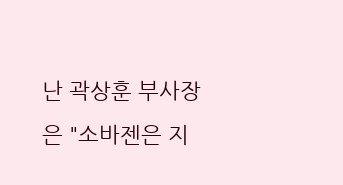난 곽상훈 부사장은 "소바젠은 지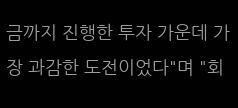금까지 진행한 투자 가운데 가장 과감한 도전이었다"며 "회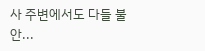사 주변에서도 다들 불안...